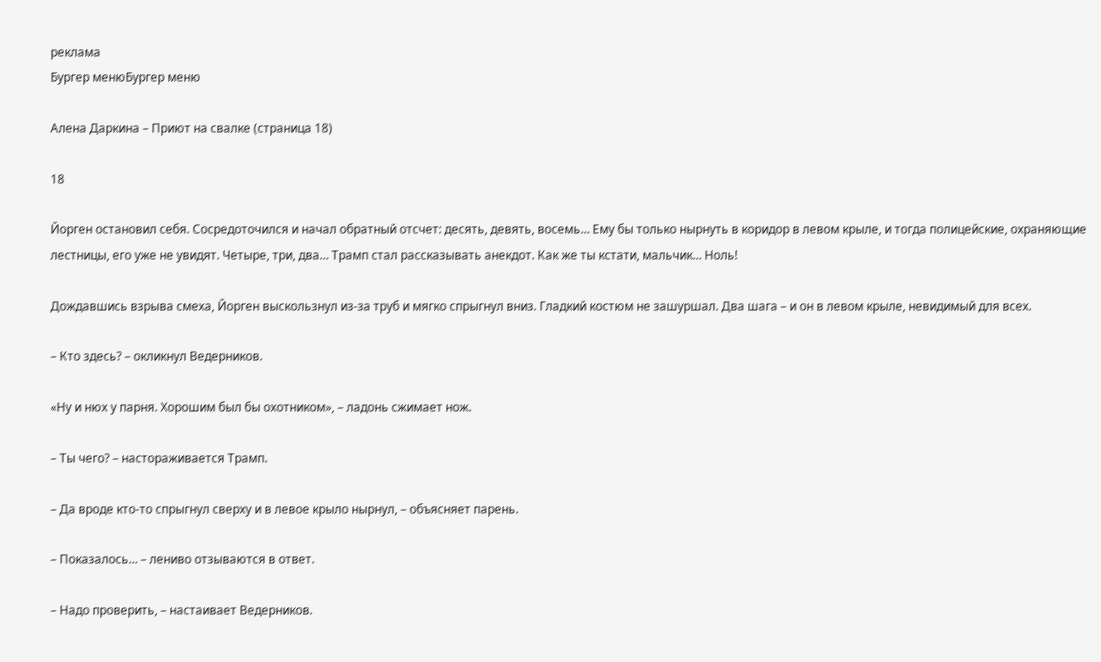реклама
Бургер менюБургер меню

Алена Даркина – Приют на свалке (страница 18)

18

Йорген остановил себя. Сосредоточился и начал обратный отсчет: десять, девять, восемь… Ему бы только нырнуть в коридор в левом крыле, и тогда полицейские, охраняющие лестницы, его уже не увидят. Четыре, три, два… Трамп стал рассказывать анекдот. Как же ты кстати, мальчик… Ноль!

Дождавшись взрыва смеха, Йорген выскользнул из-за труб и мягко спрыгнул вниз. Гладкий костюм не зашуршал. Два шага – и он в левом крыле, невидимый для всех.

– Кто здесь? – окликнул Ведерников.

«Ну и нюх у парня. Хорошим был бы охотником», – ладонь сжимает нож.

– Ты чего? – настораживается Трамп.

– Да вроде кто-то спрыгнул сверху и в левое крыло нырнул, – объясняет парень.

– Показалось… – лениво отзываются в ответ.

– Надо проверить, – настаивает Ведерников.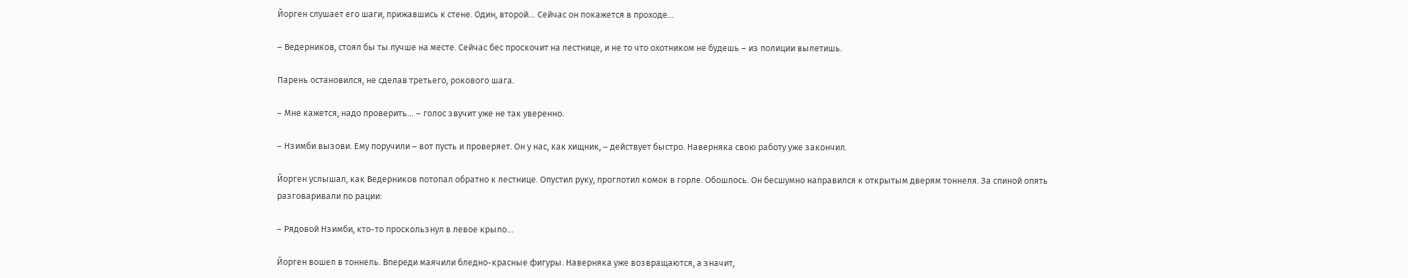Йорген слушает его шаги, прижавшись к стене. Один, второй… Сейчас он покажется в проходе…

– Ведерников, стоял бы ты лучше на месте. Сейчас бес проскочит на лестнице, и не то что охотником не будешь – из полиции вылетишь.

Парень остановился, не сделав третьего, рокового шага.

– Мне кажется, надо проверить… – голос звучит уже не так уверенно.

– Нзимби вызови. Ему поручили – вот пусть и проверяет. Он у нас, как хищник, – действует быстро. Наверняка свою работу уже закончил.

Йорген услышал, как Ведерников потопал обратно к лестнице. Опустил руку, проглотил комок в горле. Обошлось. Он бесшумно направился к открытым дверям тоннеля. За спиной опять разговаривали по рации:

– Рядовой Нзимби, кто-то проскользнул в левое крыло…

Йорген вошел в тоннель. Впереди маячили бледно-красные фигуры. Наверняка уже возвращаются, а значит,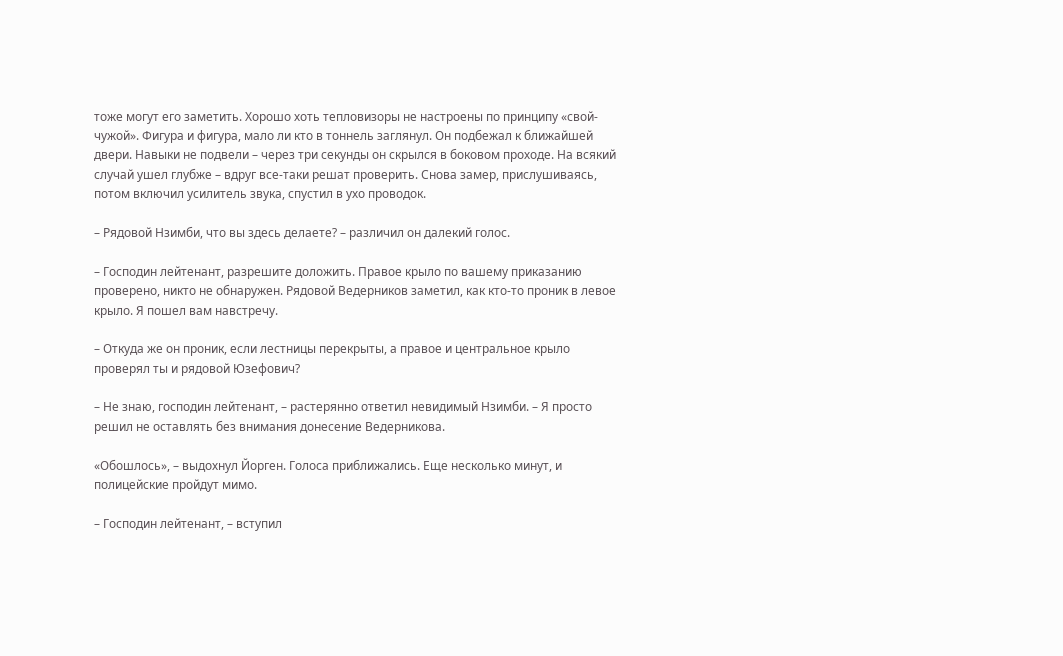тоже могут его заметить. Хорошо хоть тепловизоры не настроены по принципу «свой-чужой». Фигура и фигура, мало ли кто в тоннель заглянул. Он подбежал к ближайшей двери. Навыки не подвели – через три секунды он скрылся в боковом проходе. На всякий случай ушел глубже – вдруг все-таки решат проверить. Снова замер, прислушиваясь, потом включил усилитель звука, спустил в ухо проводок.

– Рядовой Нзимби, что вы здесь делаете? – различил он далекий голос.

– Господин лейтенант, разрешите доложить. Правое крыло по вашему приказанию проверено, никто не обнаружен. Рядовой Ведерников заметил, как кто-то проник в левое крыло. Я пошел вам навстречу.

– Откуда же он проник, если лестницы перекрыты, а правое и центральное крыло проверял ты и рядовой Юзефович?

– Не знаю, господин лейтенант, – растерянно ответил невидимый Нзимби. – Я просто решил не оставлять без внимания донесение Ведерникова.

«Обошлось», – выдохнул Йорген. Голоса приближались. Еще несколько минут, и полицейские пройдут мимо.

– Господин лейтенант, – вступил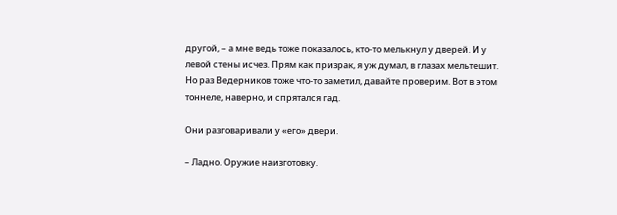другой, – а мне ведь тоже показалось, кто-то мелькнул у дверей. И у левой стены исчез. Прям как призрак, я уж думал, в глазах мельтешит. Но раз Ведерников тоже что-то заметил, давайте проверим. Вот в этом тоннеле, наверно, и спрятался гад.

Они разговаривали у «его» двери.

– Ладно. Оружие наизготовку.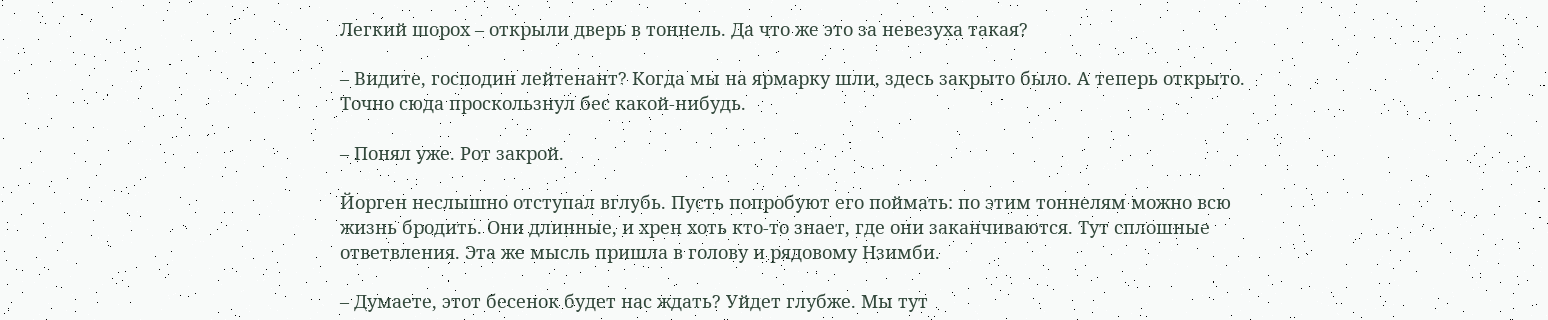Легкий шорох – открыли дверь в тоннель. Да что же это за невезуха такая?

– Видите, господин лейтенант? Когда мы на ярмарку шли, здесь закрыто было. А теперь открыто. Точно сюда проскользнул бес какой-нибудь.

– Понял уже. Рот закрой.

Йорген неслышно отступал вглубь. Пусть попробуют его поймать: по этим тоннелям можно всю жизнь бродить. Они длинные, и хрен хоть кто-то знает, где они заканчиваются. Тут сплошные ответвления. Эта же мысль пришла в голову и рядовому Нзимби.

– Думаете, этот бесенок будет нас ждать? Уйдет глубже. Мы тут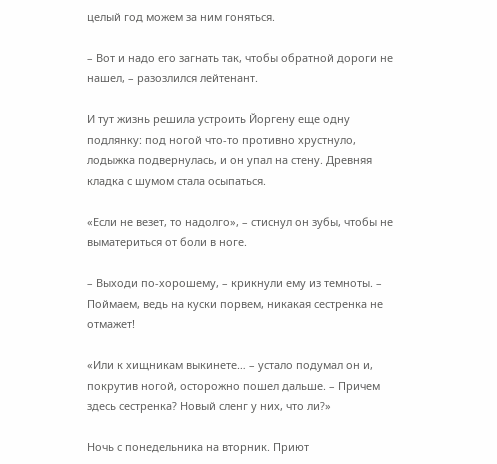целый год можем за ним гоняться.

– Вот и надо его загнать так, чтобы обратной дороги не нашел, – разозлился лейтенант.

И тут жизнь решила устроить Йоргену еще одну подлянку: под ногой что-то противно хрустнуло, лодыжка подвернулась, и он упал на стену. Древняя кладка с шумом стала осыпаться.

«Если не везет, то надолго», – стиснул он зубы, чтобы не выматериться от боли в ноге.

– Выходи по-хорошему, – крикнули ему из темноты. – Поймаем, ведь на куски порвем, никакая сестренка не отмажет!

«Или к хищникам выкинете… – устало подумал он и, покрутив ногой, осторожно пошел дальше. – Причем здесь сестренка? Новый сленг у них, что ли?»

Ночь с понедельника на вторник. Приют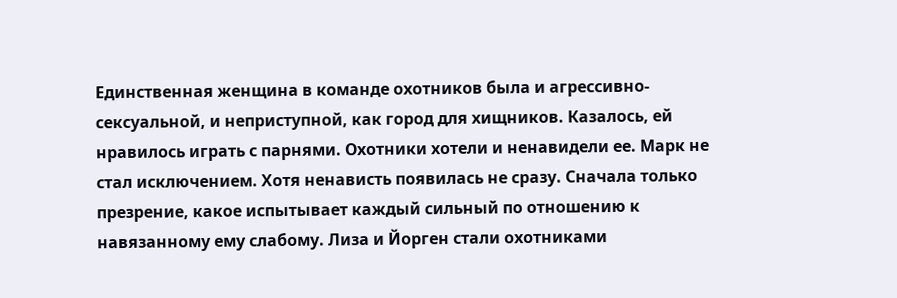Единственная женщина в команде охотников была и агрессивно-сексуальной, и неприступной, как город для хищников. Казалось, ей нравилось играть с парнями. Охотники хотели и ненавидели ее. Марк не стал исключением. Хотя ненависть появилась не сразу. Сначала только презрение, какое испытывает каждый сильный по отношению к навязанному ему слабому. Лиза и Йорген стали охотниками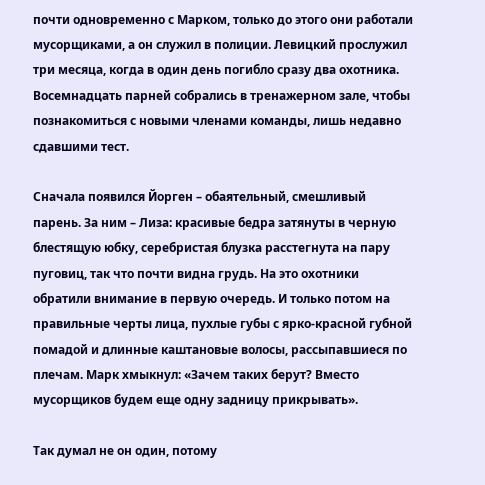почти одновременно с Марком, только до этого они работали мусорщиками, а он служил в полиции. Левицкий прослужил три месяца, когда в один день погибло сразу два охотника. Восемнадцать парней собрались в тренажерном зале, чтобы познакомиться с новыми членами команды, лишь недавно сдавшими тест.

Сначала появился Йорген – обаятельный, смешливый парень. За ним – Лиза: красивые бедра затянуты в черную блестящую юбку, серебристая блузка расстегнута на пару пуговиц, так что почти видна грудь. На это охотники обратили внимание в первую очередь. И только потом на правильные черты лица, пухлые губы с ярко-красной губной помадой и длинные каштановые волосы, рассыпавшиеся по плечам. Марк хмыкнул: «Зачем таких берут? Вместо мусорщиков будем еще одну задницу прикрывать».

Так думал не он один, потому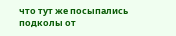что тут же посыпались подколы от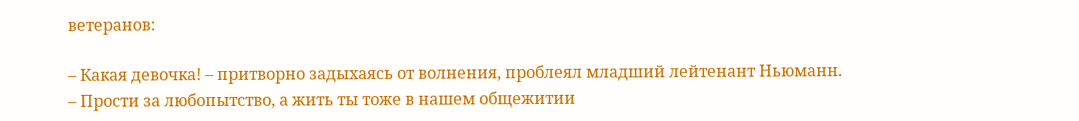ветеранов:

– Какая девочка! – притворно задыхаясь от волнения, проблеял младший лейтенант Ньюманн. – Прости за любопытство, а жить ты тоже в нашем общежитии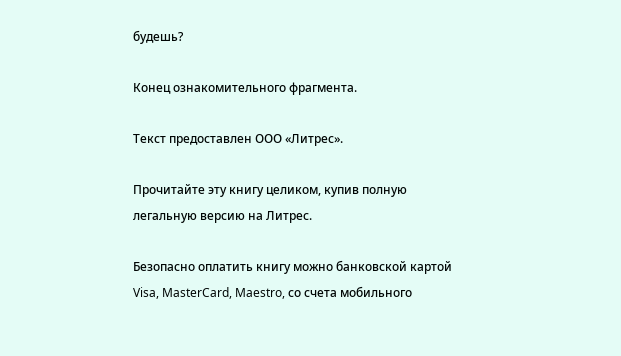будешь?

Конец ознакомительного фрагмента.

Текст предоставлен ООО «Литрес».

Прочитайте эту книгу целиком, купив полную легальную версию на Литрес.

Безопасно оплатить книгу можно банковской картой Visa, MasterCard, Maestro, со счета мобильного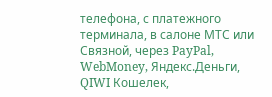телефона, с платежного терминала, в салоне МТС или Связной, через PayPal, WebMoney, Яндекс.Деньги, QIWI Кошелек,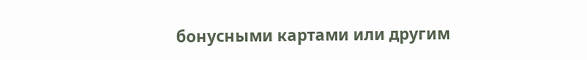бонусными картами или другим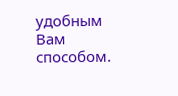удобным Вам способом.